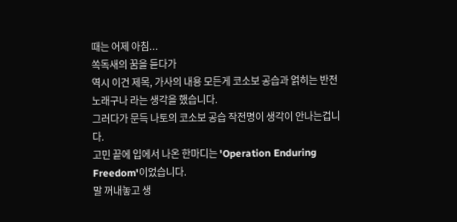때는 어제 아침...
쏙독새의 꿈을 듣다가
역시 이건 제목, 가사의 내용 모든게 코소보 공습과 얽히는 반전 노래구나 라는 생각을 했습니다.
그러다가 문득 나토의 코소보 공습 작전명이 생각이 안나는겁니다.
고민 끝에 입에서 나온 한마디는 'Operation Enduring Freedom'이었습니다.
말 꺼내놓고 생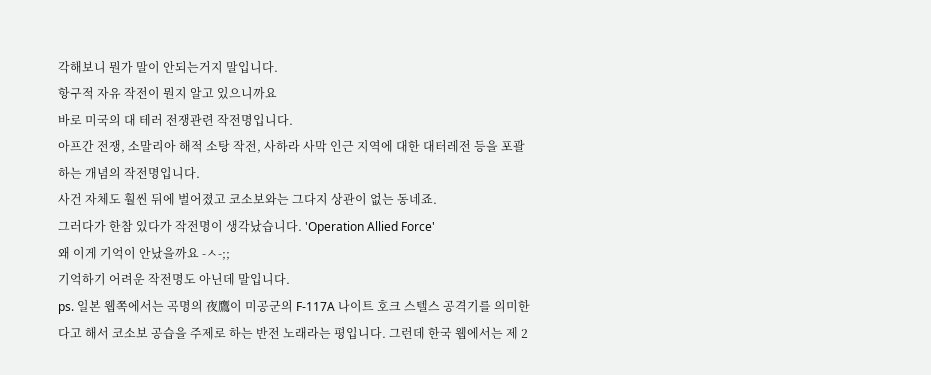각해보니 뭔가 말이 안되는거지 말입니다.
항구적 자유 작전이 뭔지 알고 있으니까요
바로 미국의 대 테러 전쟁관련 작전명입니다.
아프간 전쟁, 소말리아 해적 소탕 작전, 사하라 사막 인근 지역에 대한 대터레전 등을 포괄하는 개념의 작전명입니다.
사건 자체도 훨씬 뒤에 벌어졌고 코소보와는 그다지 상관이 없는 동네죠.
그러다가 한참 있다가 작전명이 생각났습니다. 'Operation Allied Force'
왜 이게 기억이 안났을까요 -ㅅ-;;
기억하기 어려운 작전명도 아닌데 말입니다.
ps. 일본 웹쪽에서는 곡명의 夜鷹이 미공군의 F-117A 나이트 호크 스텔스 공격기를 의미한다고 해서 코소보 공습을 주제로 하는 반전 노래라는 평입니다. 그런데 한국 웹에서는 제 2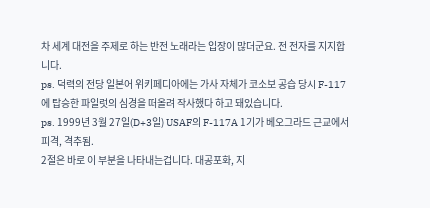차 세계 대전을 주제로 하는 반전 노래라는 입장이 많더군요. 전 전자를 지지합니다.
ps. 덕력의 전당 일본어 위키페디아에는 가사 자체가 코소보 공습 당시 F-117에 탑승한 파일럿의 심경을 떠올려 작사했다 하고 돼있습니다.
ps. 1999년 3월 27일(D+3일) USAF의 F-117A 1기가 베오그라드 근교에서 피격, 격추됨.
2절은 바로 이 부분을 나타내는겁니다. 대공포화, 지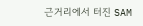근거리에서 터진 SAM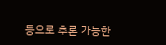등으로 추론 가능한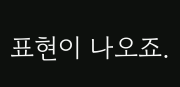표현이 나오죠.